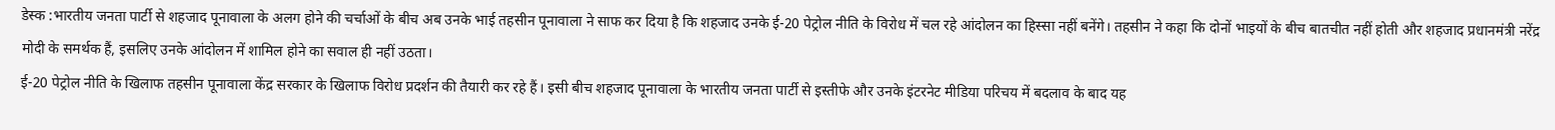डेस्क :भारतीय जनता पार्टी से शहजाद पूनावाला के अलग होने की चर्चाओं के बीच अब उनके भाई तहसीन पूनावाला ने साफ कर दिया है कि शहजाद उनके ई-20 पेट्रोल नीति के विरोध में चल रहे आंदोलन का हिस्सा नहीं बनेंगे। तहसीन ने कहा कि दोनों भाइयों के बीच बातचीत नहीं होती और शहजाद प्रधानमंत्री नरेंद्र मोदी के समर्थक हैं, इसलिए उनके आंदोलन में शामिल होने का सवाल ही नहीं उठता।
ई-20 पेट्रोल नीति के खिलाफ तहसीन पूनावाला केंद्र सरकार के खिलाफ विरोध प्रदर्शन की तैयारी कर रहे हैं। इसी बीच शहजाद पूनावाला के भारतीय जनता पार्टी से इस्तीफे और उनके इंटरनेट मीडिया परिचय में बदलाव के बाद यह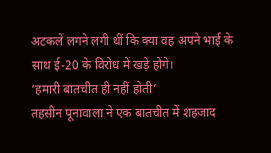अटकलें लगने लगी थीं कि क्या वह अपने भाई के साथ ई-20 के विरोध में खड़े होंगे।
‘हमारी बातचीत ही नहीं होती’
तहसीन पूनावाला ने एक बातचीत में शहजाद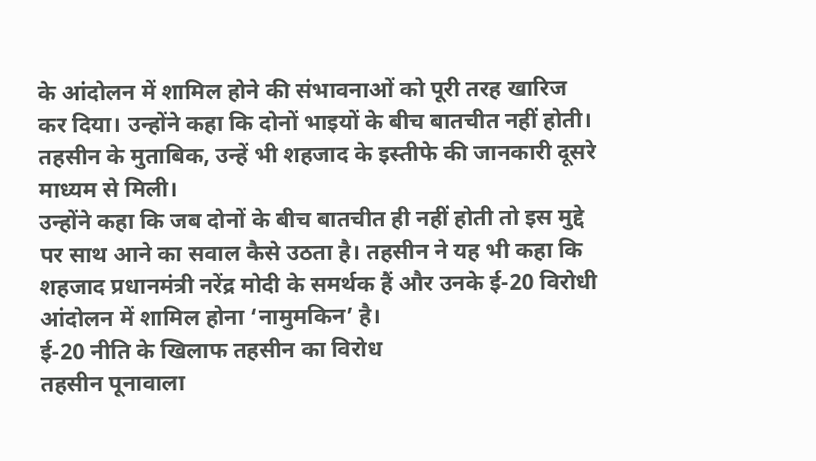के आंदोलन में शामिल होने की संभावनाओं को पूरी तरह खारिज कर दिया। उन्होंने कहा कि दोनों भाइयों के बीच बातचीत नहीं होती। तहसीन के मुताबिक, उन्हें भी शहजाद के इस्तीफे की जानकारी दूसरे माध्यम से मिली।
उन्होंने कहा कि जब दोनों के बीच बातचीत ही नहीं होती तो इस मुद्दे पर साथ आने का सवाल कैसे उठता है। तहसीन ने यह भी कहा कि शहजाद प्रधानमंत्री नरेंद्र मोदी के समर्थक हैं और उनके ई-20 विरोधी आंदोलन में शामिल होना ‘नामुमकिन’ है।
ई-20 नीति के खिलाफ तहसीन का विरोध
तहसीन पूनावाला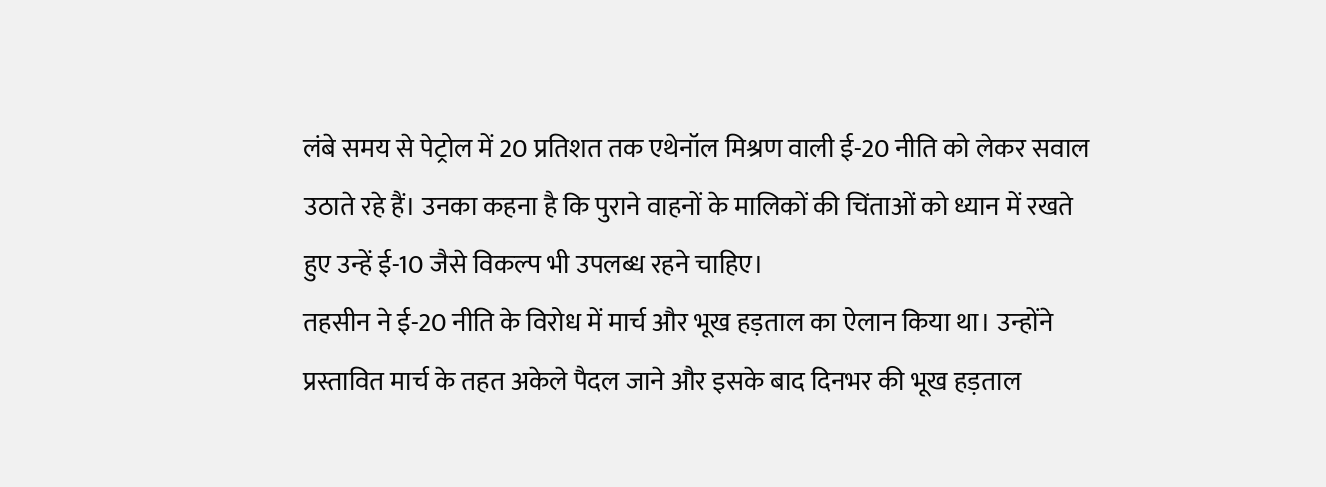लंबे समय से पेट्रोल में 20 प्रतिशत तक एथेनॉल मिश्रण वाली ई-20 नीति को लेकर सवाल उठाते रहे हैं। उनका कहना है कि पुराने वाहनों के मालिकों की चिंताओं को ध्यान में रखते हुए उन्हें ई-10 जैसे विकल्प भी उपलब्ध रहने चाहिए।
तहसीन ने ई-20 नीति के विरोध में मार्च और भूख हड़ताल का ऐलान किया था। उन्होंने प्रस्तावित मार्च के तहत अकेले पैदल जाने और इसके बाद दिनभर की भूख हड़ताल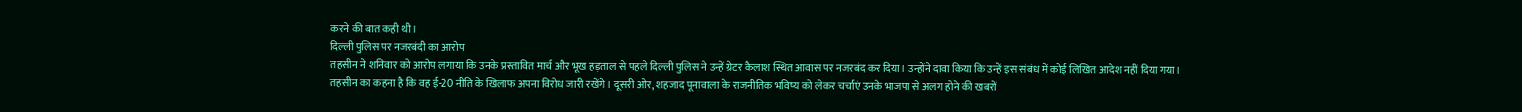करने की बात कही थी।
दिल्ली पुलिस पर नजरबंदी का आरोप
तहसीन ने शनिवार को आरोप लगाया कि उनके प्रस्तावित मार्च और भूख हड़ताल से पहले दिल्ली पुलिस ने उन्हें ग्रेटर कैलाश स्थित आवास पर नजरबंद कर दिया। उन्होंने दावा किया कि उन्हें इस संबंध में कोई लिखित आदेश नहीं दिया गया।
तहसीन का कहना है कि वह ई-20 नीति के खिलाफ अपना विरोध जारी रखेंगे। दूसरी ओर, शहजाद पूनावाला के राजनीतिक भविष्य को लेकर चर्चाएं उनके भाजपा से अलग होने की खबरों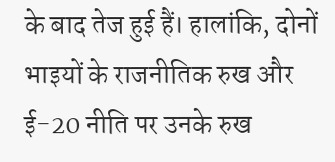के बाद तेज हुई हैं। हालांकि, दोनों भाइयों के राजनीतिक रुख और ई-20 नीति पर उनके रुख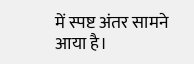में स्पष्ट अंतर सामने आया है।